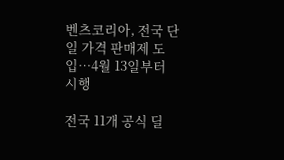벤츠코리아, 전국 단일 가격 판매제 도입…4월 13일부터 시행

전국 11개 공식 딜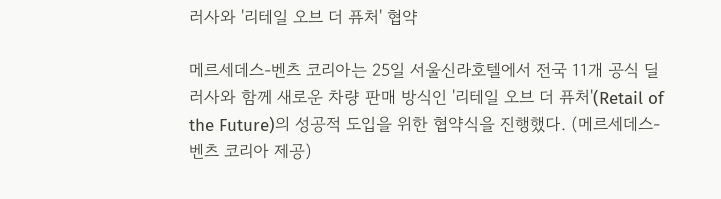러사와 '리테일 오브 더 퓨처' 협약

메르세데스-벤츠 코리아는 25일 서울신라호텔에서 전국 11개 공식 딜러사와 함께 새로운 차량 판매 방식인 '리테일 오브 더 퓨처'(Retail of the Future)의 성공적 도입을 위한 협약식을 진행했다. (메르세데스-벤츠 코리아 제공)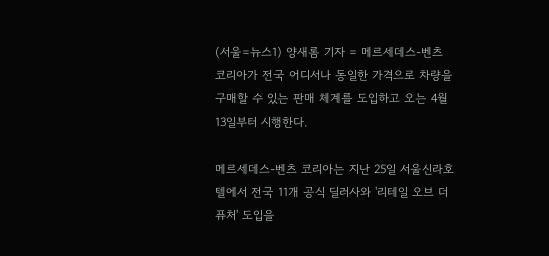(서울=뉴스1) 양새롬 기자 = 메르세데스-벤츠 코리아가 전국 어디서나 동일한 가격으로 차량을 구매할 수 있는 판매 체계를 도입하고 오는 4월 13일부터 시행한다.

메르세데스-벤츠 코리아는 지난 25일 서울신라호텔에서 전국 11개 공식 딜러사와 '리테일 오브 더 퓨처' 도입을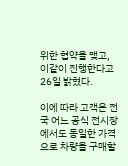위한 협약을 맺고, 이같이 진행한다고 26일 밝혔다.

이에 따라 고객은 전국 어느 공식 전시장에서도 동일한 가격으로 차량을 구매할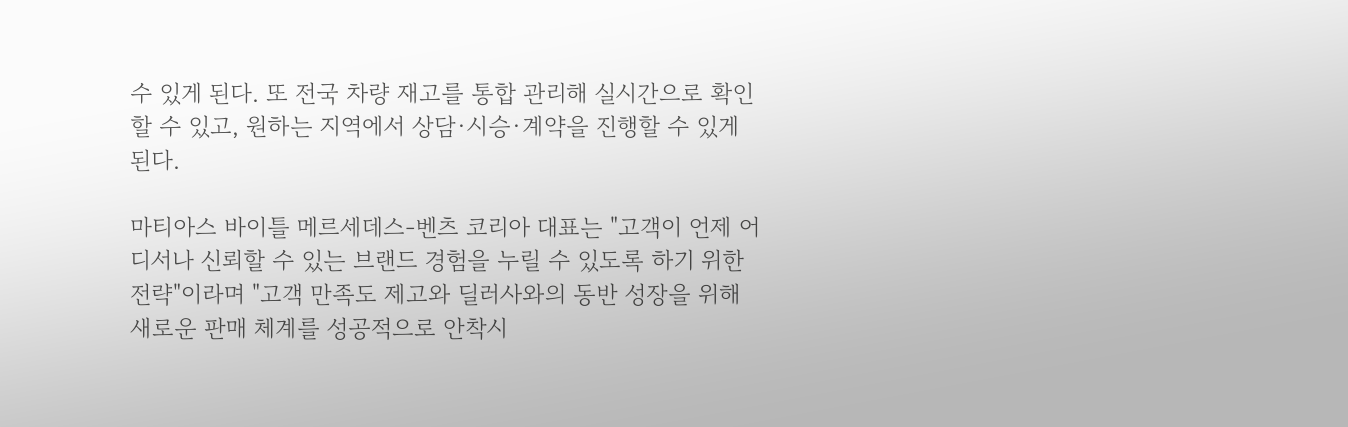수 있게 된다. 또 전국 차량 재고를 통합 관리해 실시간으로 확인할 수 있고, 원하는 지역에서 상담·시승·계약을 진행할 수 있게 된다.

마티아스 바이틀 메르세데스-벤츠 코리아 대표는 "고객이 언제 어디서나 신뢰할 수 있는 브랜드 경험을 누릴 수 있도록 하기 위한 전략"이라며 "고객 만족도 제고와 딜러사와의 동반 성장을 위해 새로운 판매 체계를 성공적으로 안착시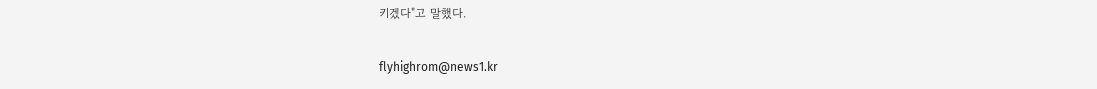키겠다"고 말했다.

flyhighrom@news1.kr